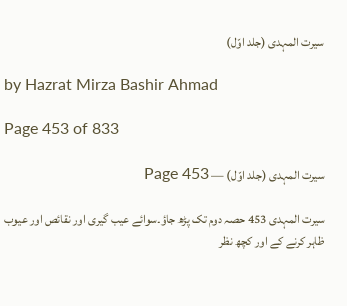سیرت المہدی (جلد اوّل)

by Hazrat Mirza Bashir Ahmad

Page 453 of 833

سیرت المہدی (جلد اوّل) — Page 453

سیرت المہدی 453 حصہ دوم تک پڑھ جاؤ۔سوائے عیب گیری اور نقائص اور عیوب ظاہر کرنے کے اور کچھ نظر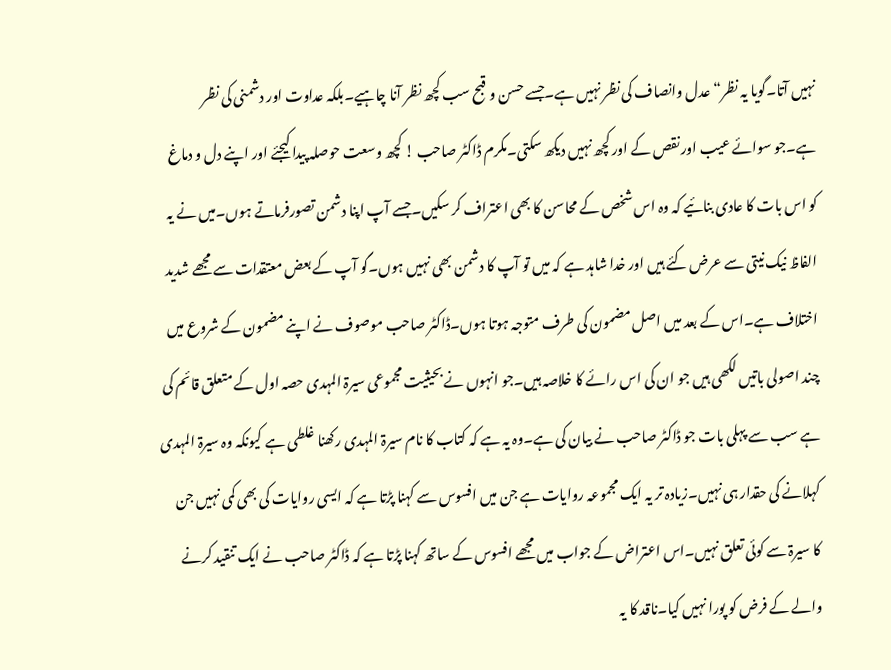نہیں آتا۔گویا یہ نظر“ عدل وانصاف کی نظر نہیں ہے۔جسے حسن و قبح سب کچھ نظر آنا چاہیے۔بلکہ عداوت اور دشمنی کی نظر ہے۔جو سوائے عیب اور نقص کے اور کچھ نہیں دیکھ سکتی۔مکرم ڈاکٹر صاحب ! کچھ وسعت حوصلہ پیدا کیجئے اور اپنے دل و دماغ کو اس بات کا عادی بنائیے کہ وہ اس شخص کے محاسن کا بھی اعتراف کر سکیں۔جسے آپ اپنا دشمن تصورفرماتے ہوں۔میں نے یہ الفاظ نیک نیتی سے عرض کئے ہیں اور خدا شاہد ہے کہ میں تو آپ کا دشمن بھی نہیں ہوں۔گو آپ کے بعض معتقدات سے مجھے شدید اختلاف ہے۔اس کے بعد میں اصل مضمون کی طرف متوجہ ہوتا ہوں۔ڈاکٹر صاحب موصوف نے اپنے مضمون کے شروع میں چند اصولی باتیں لکھی ہیں جو ان کی اس رائے کا خلاصہ ہیں۔جو انہوں نے بحیثیت مجموعی سیرۃ المہدی حصہ اول کے متعلق قائم کی ہے سب سے پہلی بات جو ڈاکٹر صاحب نے بیان کی ہے۔وہ یہ ہے کہ کتاب کا نام سیرۃ المہدی رکھنا غلطی ہے کیونکہ وہ سیرۃ المہدی کہلانے کی حقدار ہی نہیں۔زیادہ تر یہ ایک مجموعہ روایات ہے جن میں افسوس سے کہنا پڑتا ہے کہ ایسی روایات کی بھی کمی نہیں جن کا سیرۃ سے کوئی تعلق نہیں۔اس اعتراض کے جواب میں مجھے افسوس کے ساتھ کہنا پڑتا ہے کہ ڈاکٹر صاحب نے ایک تنقید کرنے والے کے فرض کو پورا نہیں کیا۔ناقد کا یہ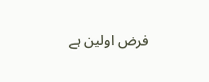فرض اولین ہے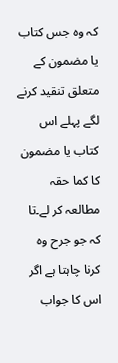کہ وہ جس کتاب یا مضمون کے متعلق تنقید کرنے لگے پہلے اس کتاب یا مضمون کا کما حقہ مطالعہ کر لے۔تا کہ جو جرح وہ کرنا چاہتا ہے اگر اس کا جواب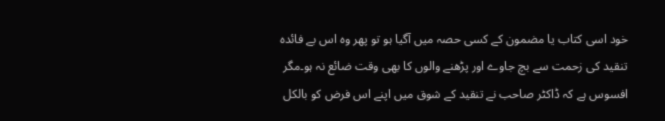خود اسی کتاب یا مضمون کے کسی حصہ میں آگیا ہو تو پھر وہ اس بے فائدہ تنقید کی زحمت سے بچ جاوے اور پڑھنے والوں کا بھی وقت ضائع نہ ہو۔مگر افسوس ہے کہ ڈاکٹر صاحب نے تنقید کے شوق میں اپنے اس فرض کو بالکل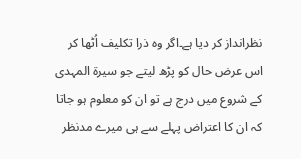نظرانداز کر دیا ہے۔اگر وہ ذرا تکلیف اُٹھا کر اس عرض حال کو پڑھ لیتے جو سیرۃ المہدی کے شروع میں درج ہے تو ان کو معلوم ہو جاتا کہ ان کا اعتراض پہلے سے ہی میرے مدنظر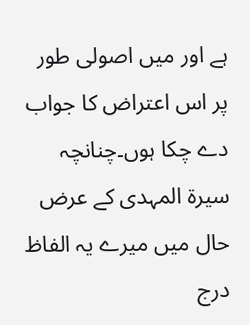ہے اور میں اصولی طور پر اس اعتراض کا جواب دے چکا ہوں۔چنانچہ سیرۃ المہدی کے عرض حال میں میرے یہ الفاظ درج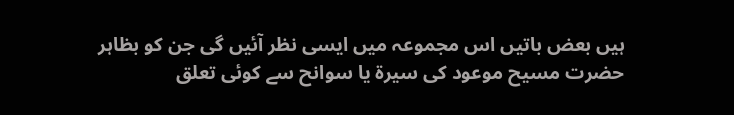ہیں بعض باتیں اس مجموعہ میں ایسی نظر آئیں گی جن کو بظاہر حضرت مسیح موعود کی سیرۃ یا سوانح سے کوئی تعلق